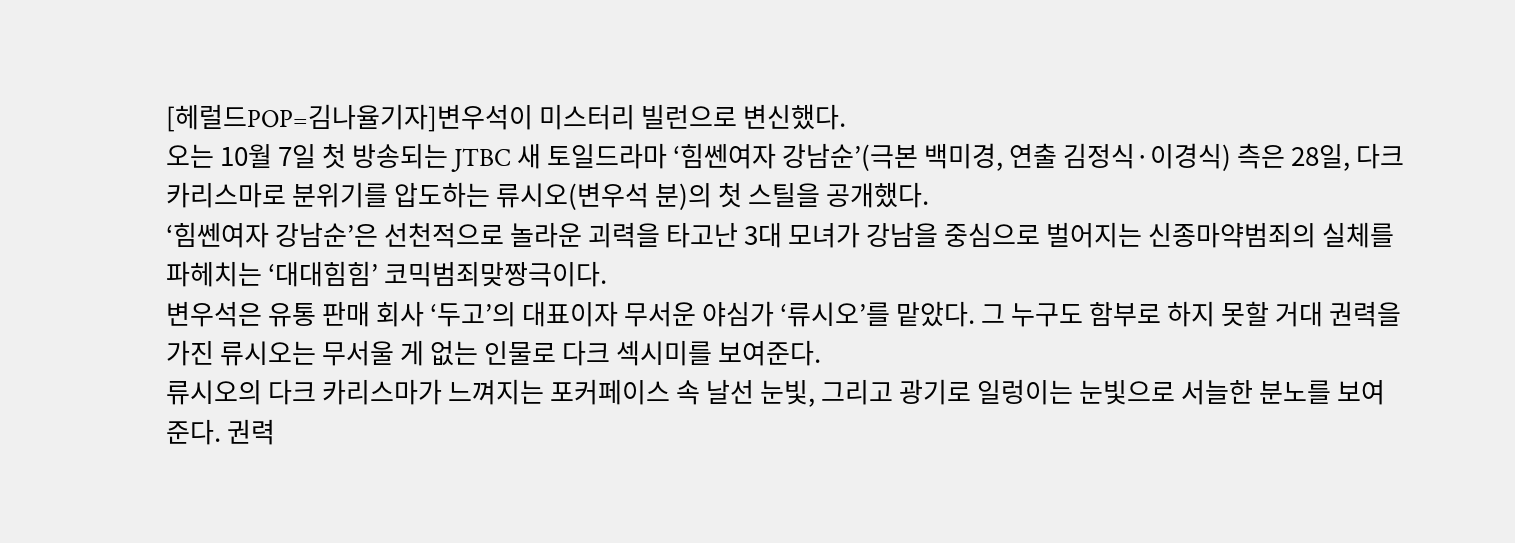[헤럴드POP=김나율기자]변우석이 미스터리 빌런으로 변신했다.
오는 10월 7일 첫 방송되는 JTBC 새 토일드라마 ‘힘쎈여자 강남순’(극본 백미경, 연출 김정식·이경식) 측은 28일, 다크 카리스마로 분위기를 압도하는 류시오(변우석 분)의 첫 스틸을 공개했다.
‘힘쎈여자 강남순’은 선천적으로 놀라운 괴력을 타고난 3대 모녀가 강남을 중심으로 벌어지는 신종마약범죄의 실체를 파헤치는 ‘대대힘힘’ 코믹범죄맞짱극이다.
변우석은 유통 판매 회사 ‘두고’의 대표이자 무서운 야심가 ‘류시오’를 맡았다. 그 누구도 함부로 하지 못할 거대 권력을 가진 류시오는 무서울 게 없는 인물로 다크 섹시미를 보여준다.
류시오의 다크 카리스마가 느껴지는 포커페이스 속 날선 눈빛, 그리고 광기로 일렁이는 눈빛으로 서늘한 분노를 보여준다. 권력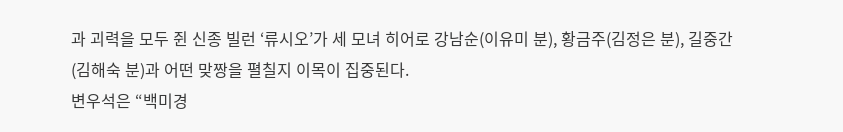과 괴력을 모두 쥔 신종 빌런 ‘류시오’가 세 모녀 히어로 강남순(이유미 분), 황금주(김정은 분), 길중간(김해숙 분)과 어떤 맞짱을 펼칠지 이목이 집중된다.
변우석은 “백미경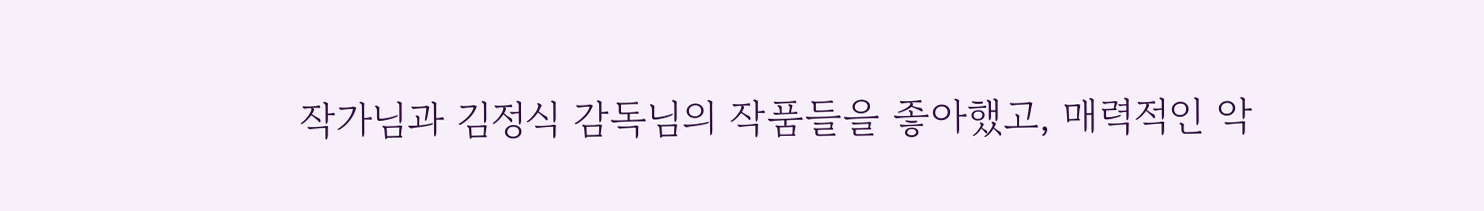작가님과 김정식 감독님의 작품들을 좋아했고, 매력적인 악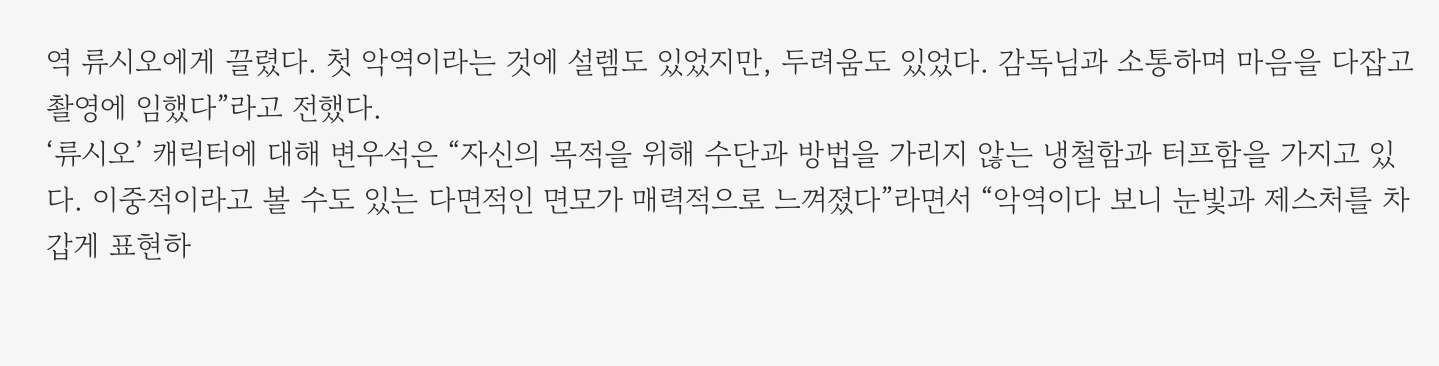역 류시오에게 끌렸다. 첫 악역이라는 것에 설렘도 있었지만, 두려움도 있었다. 감독님과 소통하며 마음을 다잡고 촬영에 임했다”라고 전했다.
‘류시오’ 캐릭터에 대해 변우석은 “자신의 목적을 위해 수단과 방법을 가리지 않는 냉철함과 터프함을 가지고 있다. 이중적이라고 볼 수도 있는 다면적인 면모가 매력적으로 느껴졌다”라면서 “악역이다 보니 눈빛과 제스처를 차갑게 표현하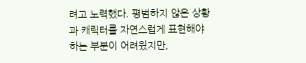려고 노력했다. 평범하지 않은 상황과 캐릭터를 자연스럽게 표현해야 하는 부분이 어려웠지만,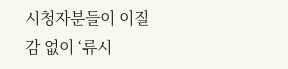시청자분들이 이질감 없이 ‘류시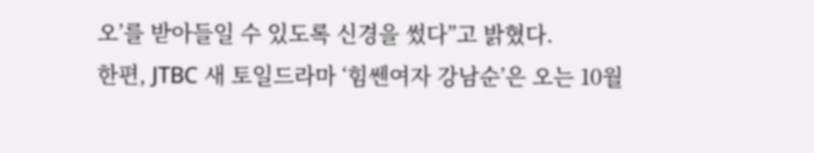오’를 받아들일 수 있도록 신경을 썼다”고 밝혔다.
한편, JTBC 새 토일드라마 ‘힘쎈여자 강남순’은 오는 10월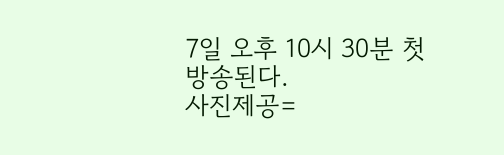7일 오후 10시 30분 첫 방송된다.
사진제공=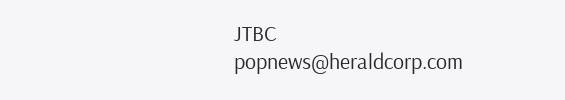JTBC
popnews@heraldcorp.com